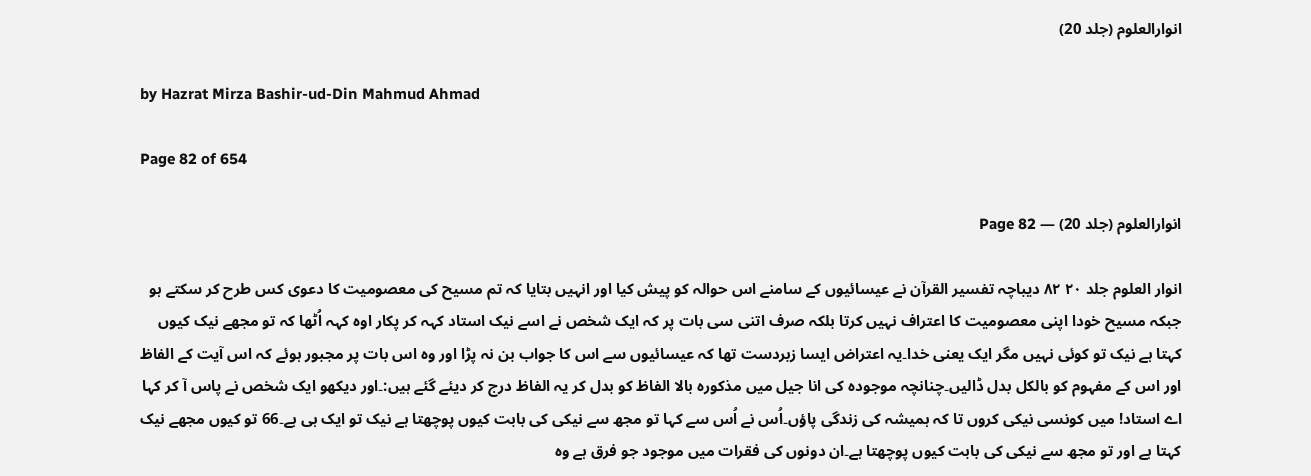انوارالعلوم (جلد 20)

by Hazrat Mirza Bashir-ud-Din Mahmud Ahmad

Page 82 of 654

انوارالعلوم (جلد 20) — Page 82

انوار العلوم جلد ۲۰ ۸۲ دیباچہ تفسیر القرآن نے عیسائیوں کے سامنے اس حوالہ کو پیش کیا اور انہیں بتایا کہ تم مسیح کی معصومیت کا دعوی کس طرح کر سکتے ہو جبکہ مسیح خودا اپنی معصومیت کا اعتراف نہیں کرتا بلکہ صرف اتنی سی بات پر کہ ایک شخص نے اسے نیک استاد کہہ کر پکار اوہ کہہ اُٹھا کہ تو مجھے نیک کیوں کہتا ہے نیک تو کوئی نہیں مگر ایک یعنی خدا۔یہ اعتراض ایسا زبردست تھا کہ عیسائیوں سے اس کا جواب بن نہ پڑا اور وہ اس بات پر مجبور ہوئے کہ اس آیت کے الفاظ اور اس کے مفہوم کو بالکل بدل ڈالیں۔چنانچہ موجودہ کی انا جیل میں مذکورہ بالا الفاظ کو بدل کر یہ الفاظ درج کر دیئے گئے ہیں:۔اور دیکھو ایک شخص نے پاس آ کر کہا اے استاد! میں کونسی نیکی کروں تا کہ ہمیشہ کی زندگی پاؤں۔اُس نے اُس سے کہا تو مجھ سے نیکی کی بابت کیوں پوچھتا ہے نیک تو ایک ہی ہے۔66 تو کیوں مجھے نیک کہتا ہے اور تو مجھ سے نیکی کی بابت کیوں پوچھتا ہے۔ان دونوں کی فقرات میں موجود جو فرق ہے وہ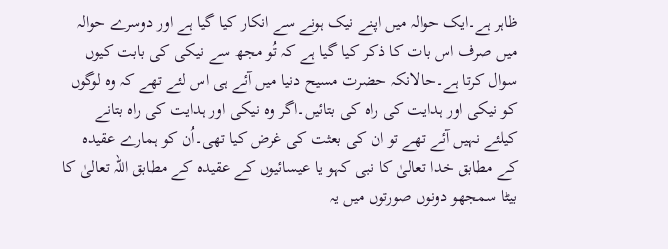ظاہر ہے۔ایک حوالہ میں اپنے نیک ہونے سے انکار کیا گیا ہے اور دوسرے حوالہ میں صرف اس بات کا ذکر کیا گیا ہے کہ تُو مجھ سے نیکی کی بابت کیوں سوال کرتا ہے۔حالانکہ حضرت مسیح دنیا میں آئے ہی اس لئے تھے کہ وہ لوگوں کو نیکی اور ہدایت کی راہ کی بتائیں۔اگر وہ نیکی اور ہدایت کی راہ بتانے کیلئے نہیں آئے تھے تو ان کی بعثت کی غرض کیا تھی۔اُن کو ہمارے عقیدہ کے مطابق خدا تعالیٰ کا نبی کہو یا عیسائیوں کے عقیدہ کے مطابق اللہ تعالیٰ کا بیٹا سمجھو دونوں صورتوں میں یہ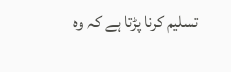تسلیم کرنا پڑتا ہے کہ وہ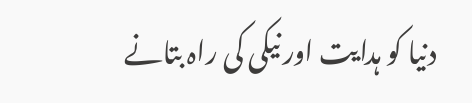دنیا کو ہدایت اور نیکی کی راہ بتانے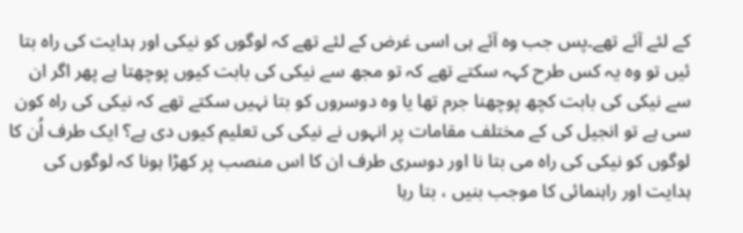کے لئے آئے تھے۔پس جب وہ آئے ہی اسی غرض کے لئے تھے کہ لوگوں کو نیکی اور ہدایت کی راہ بتا ئیں تو وہ یہ کس طرح کہہ سکتے تھے کہ تو مجھ سے نیکی کی بابت کیوں پوچھتا ہے پھر اگر ان سے نیکی کی بابت کچھ پوچھنا جرم تھا یا وہ دوسروں کو بتا نہیں سکتے تھے کہ نیکی کی راہ کون سی ہے تو انجیل کی کے مختلف مقامات پر انہوں نے نیکی کی تعلیم کیوں دی ہے؟ ایک طرف اُن کا لوگوں کو نیکی کی راہ می بتا نا اور دوسری طرف ان کا اس منصب پر کھڑا ہونا کہ لوگوں کی ہدایت اور راہنمائی کا موجب بنیں ، بتا رہا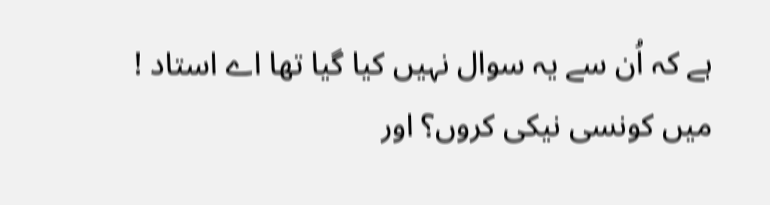ہے کہ اُن سے یہ سوال نہیں کیا گیا تھا اے استاد ! میں کونسی نیکی کروں؟ اور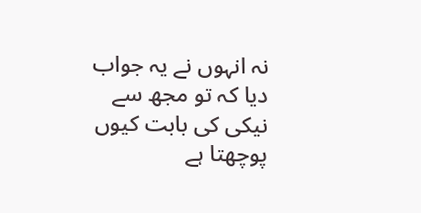نہ انہوں نے یہ جواب دیا کہ تو مجھ سے نیکی کی بابت کیوں پوچھتا ہے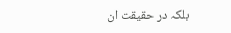بلکہ در حقیقت ان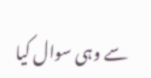سے وہی سوال کیا